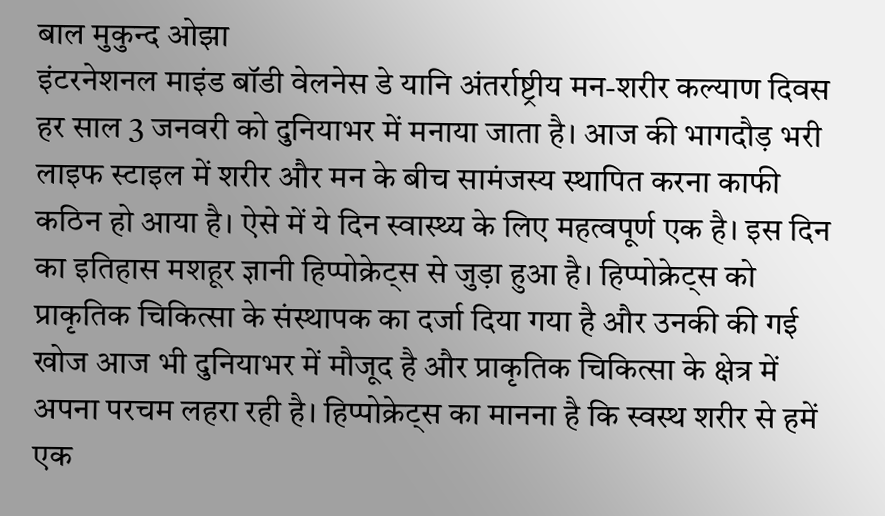बाल मुकुन्द ओझा
इंटरनेशनल माइंड बॉडी वेलनेस डे यानि अंतर्राष्ट्रीय मन-शरीर कल्याण दिवस हर साल 3 जनवरी को दुनियाभर में मनाया जाता है। आज की भागदौड़ भरी लाइफ स्टाइल में शरीर और मन के बीच सामंजस्य स्थापित करना काफी कठिन हो आया है। ऐसे में ये दिन स्वास्थ्य के लिए महत्वपूर्ण एक है। इस दिन का इतिहास मशहूर ज्ञानी हिप्पोक्रेट्स से जुड़ा हुआ है। हिप्पोक्रेट्स को प्राकृतिक चिकित्सा के संस्थापक का दर्जा दिया गया है और उनकी की गई खोज आज भी दुनियाभर में मौजूद है और प्राकृतिक चिकित्सा के क्षेत्र में अपना परचम लहरा रही है। हिप्पोक्रेट्स का मानना है कि स्वस्थ शरीर से हमें एक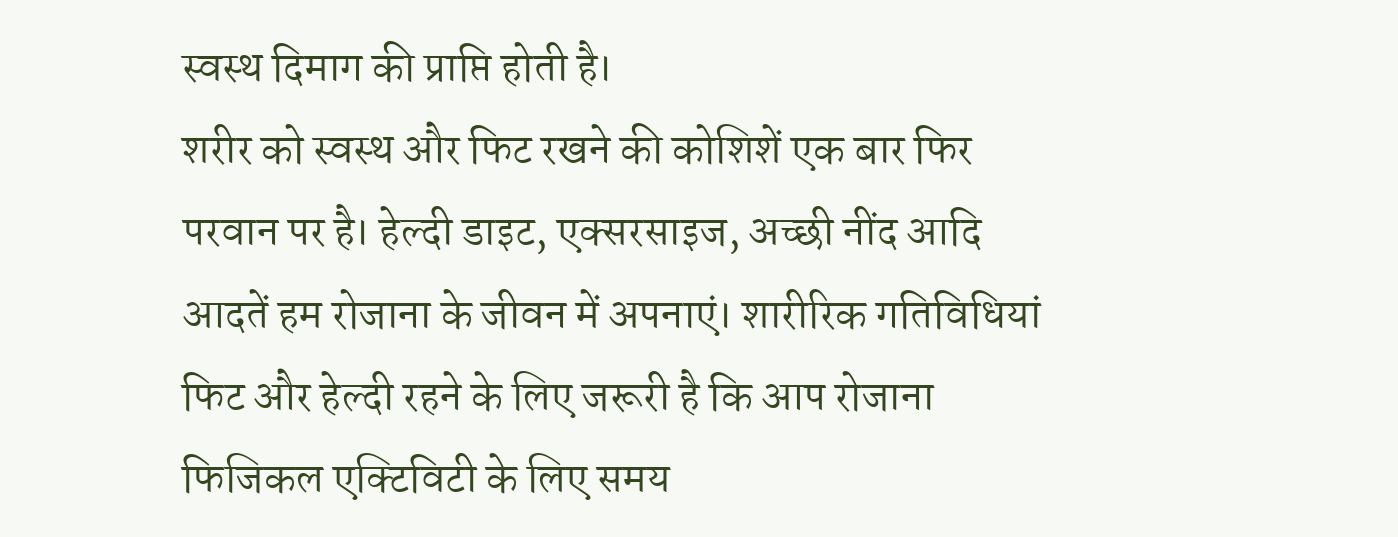स्वस्थ दिमाग की प्राप्ति होती है।
शरीर को स्वस्थ और फिट रखने की कोशिशें एक बार फिर परवान पर है। हेल्दी डाइट, एक्सरसाइज, अच्छी नींद आदि आदतें हम रोजाना के जीवन में अपनाएं। शारीरिक गतिविधियां फिट और हेल्दी रहने के लिए जरूरी है कि आप रोजाना फिजिकल एक्टिविटी के लिए समय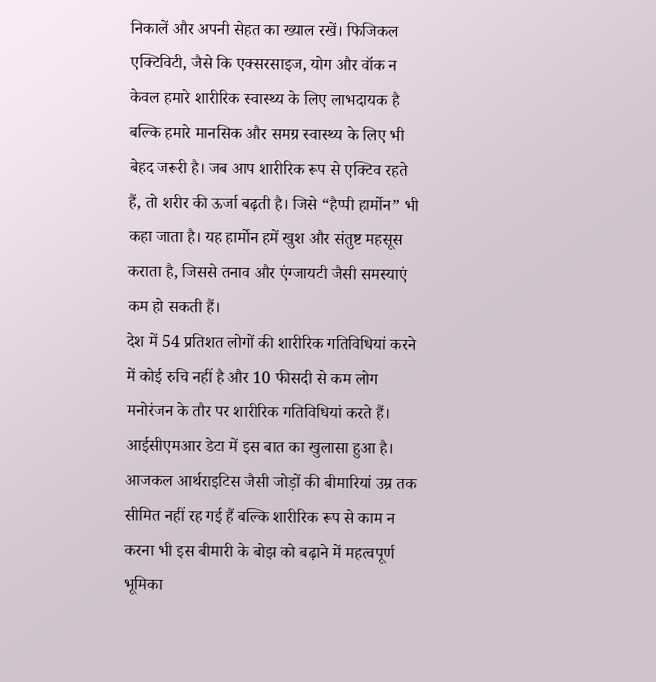निकालें और अपनी सेहत का ख्याल रखें। फिजिकल एक्टिविटी, जैसे कि एक्सरसाइज, योग और वॉक न केवल हमारे शारीरिक स्वास्थ्य के लिए लाभदायक है बल्कि हमारे मानसिक और समग्र स्वास्थ्य के लिए भी बेहद जरूरी है। जब आप शारीरिक रूप से एक्टिव रहते हैं, तो शरीर की ऊर्जा बढ़ती है। जिसे “हैप्पी हार्मोन” भी कहा जाता है। यह हार्मोन हमें खुश और संतुष्ट महसूस कराता है, जिससे तनाव और एंग्जायटी जैसी समस्याएं कम हो सकती हैं।
देश में 54 प्रतिशत लोगों की शारीरिक गतिविधियां करने में कोई रुचि नहीं है और 10 फीसदी से कम लोग मनोरंजन के तौर पर शारीरिक गतिविधियां करते हैं। आईसीएमआर डेटा में इस बात का खुलासा हुआ है। आजकल आर्थराइटिस जैसी जोड़ों की बीमारियां उम्र तक सीमित नहीं रह गई हैं बल्कि शारीरिक रूप से काम न करना भी इस बीमारी के बोझ को बढ़ाने में महत्वपूर्ण भूमिका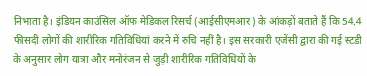निभाता है। इंडियन काउंसिल ऑफ मेडिकल रिसर्च (आईसीएमआर) के आंकड़ों बताते हैं कि 54.4 फीसदी लोगों की शारीरिक गतिविधियां करने में रुचि नहीं है। इस सरकारी एजेंसी द्वारा की गई स्टडी के अनुसार लोग यात्रा और मनोरंजन से जुड़ी शारीरिक गतिविधियों के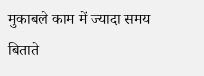मुकाबले काम में ज्यादा समय बिताते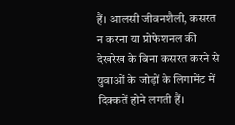हैं। आलसी जीवनशैली, कसरत न करना या प्रोफेशनल की देखरेख के बिना कसरत करने से युवाओं के जोड़ों के लिगामेंट में दिक्कतें होने लगती हैं।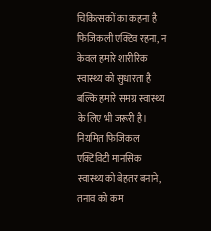चिकित्सकों का कहना है फिजिकली एक्टिव रहना, न केवल हमारे शारीरिक स्वास्थ्य को सुधारता है बल्कि हमारे समग्र स्वास्थ्य के लिए भी जरूरी है। नियमित फिजिकल एक्टिविटी मानसिक स्वास्थ्य को बेहतर बनाने, तनाव को कम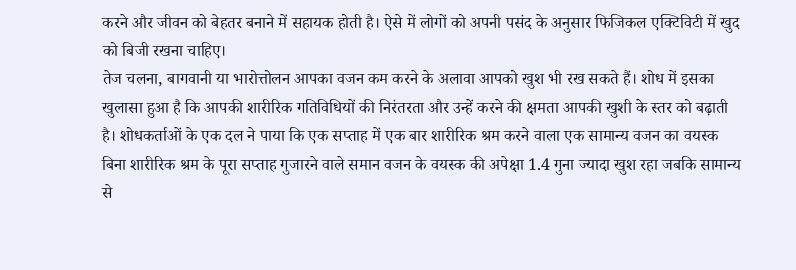करने और जीवन को बेहतर बनाने में सहायक होती है। ऐसे में लोगों को अपनी पसंद के अनुसार फिजिकल एक्टिविटी में खुद को बिजी रखना चाहिए।
तेज चलना, बागवानी या भारोत्तोलन आपका वजन कम करने के अलावा आपको खुश भी रख सकते हैं। शोध में इसका खुलासा हुआ है कि आपकी शारीरिक गतिविधियों की निरंतरता और उन्हें करने की क्षमता आपकी खुशी के स्तर को बढ़ाती है। शोधकर्ताओं के एक दल ने पाया कि एक सप्ताह में एक बार शारीरिक श्रम करने वाला एक सामान्य वजन का वयस्क बिना शारीरिक श्रम के पूरा सप्ताह गुजारने वाले समान वजन के वयस्क की अपेक्षा 1.4 गुना ज्यादा खुश रहा जबकि सामान्य से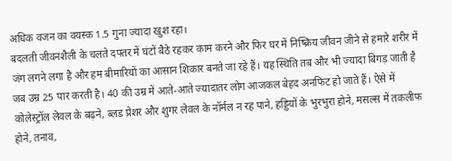अधिक वजन का वयस्क 1.5 गुना ज्यादा खुश रहा।
बदलती जीवनशैली के चलते दफ्तर में घंटों बैठे रहकर काम करने और फिर घर में निष्क्रिय जीवन जीने से हमारे शरीर में जंग लगने लगा है और हम बीमारियों का आसान शिकार बनते जा रहे हैं। यह स्थिति तब और भी ज्यादा बिगड़ जाती है जब उम्र 25 पार करती है। 40 की उम्र में आते-आते ज्यादातर लोग आजकल बेहद अनफिट हो जाते हैं। ऐसे में कोलेस्ट्रॉल लेवल के बढ़ने, ब्लड प्रेशर और शुगर लेवल के नॉर्मल न रह पाने, हड्डियों के भुरभुरा होने, मसल्स में तकलीफ होने, तनाव,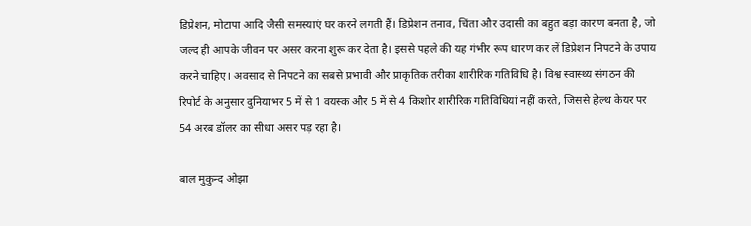डिप्रेशन, मोटापा आदि जैसी समस्याएं घर करने लगती हैं। डिप्रेशन तनाव, चिंता और उदासी का बहुत बड़ा कारण बनता है, जो जल्द ही आपके जीवन पर असर करना शुरू कर देता है। इससे पहले की यह गंभीर रूप धारण कर लें डिप्रेशन निपटने के उपाय करने चाहिए। अवसाद से निपटने का सबसे प्रभावी और प्राकृतिक तरीका शारीरिक गतिविधि है। विश्व स्वास्थ्य संगठन की रिपोर्ट के अनुसार दुनियाभर 5 में से 1 वयस्क और 5 में से 4 किशोर शारीरिक गतिविधियां नहीं करते, जिससे हेल्थ केयर पर 54 अरब डॉलर का सीधा असर पड़ रहा है।

बाल मुकुन्द ओझा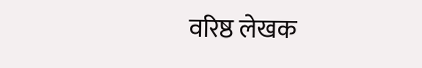वरिष्ठ लेखक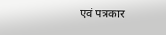एवं पत्रकार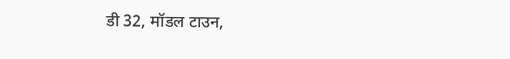डी 32, मॉडल टाउन,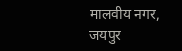मालवीय नगर, जयपुर